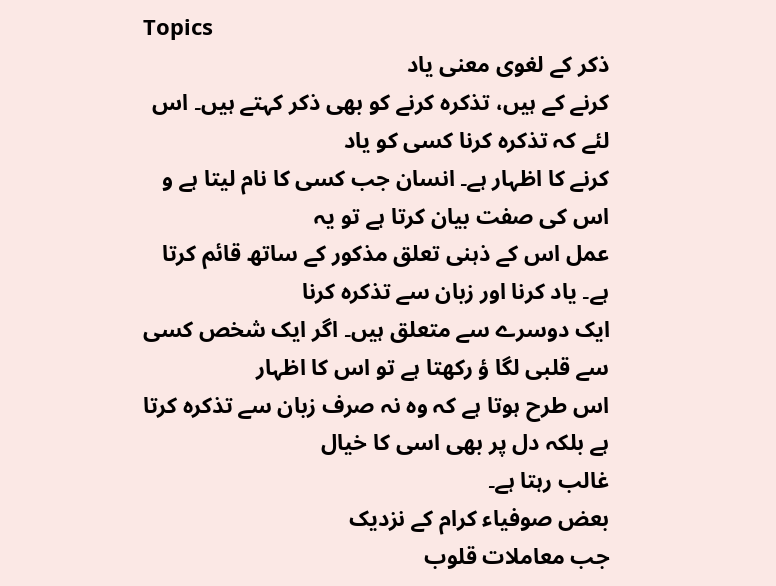Topics
ذکر کے لغوی معنی یاد
کرنے کے ہیں، تذکرہ کرنے کو بھی ذکر کہتے ہیں۔ اس لئے کہ تذکرہ کرنا کسی کو یاد
کرنے کا اظہار ہے۔ انسان جب کسی کا نام لیتا ہے و اس کی صفت بیان کرتا ہے تو یہ
عمل اس کے ذہنی تعلق مذکور کے ساتھ قائم کرتا ہے۔ یاد کرنا اور زبان سے تذکرہ کرنا
ایک دوسرے سے متعلق ہیں۔ اگر ایک شخص کسی سے قلبی لگا ؤ رکھتا ہے تو اس کا اظہار
اس طرح ہوتا ہے کہ وہ نہ صرف زبان سے تذکرہ کرتا ہے بلکہ دل پر بھی اسی کا خیال
غالب رہتا ہے۔
بعض صوفیاء کرام کے نزدیک
جب معاملات قلوب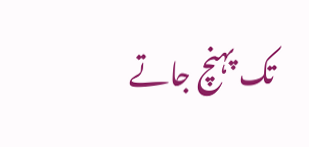تک پہنچ جاتے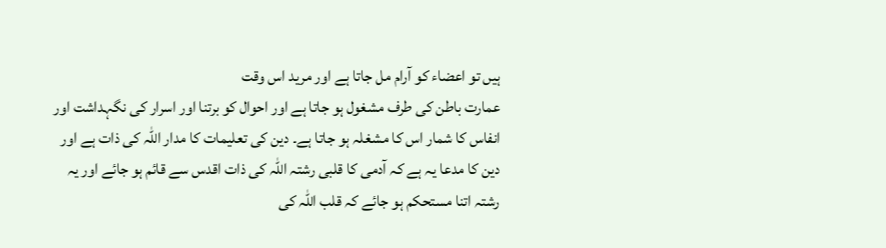ہیں تو اعضاء کو آرام مل جاتا ہے اور مرید اس وقت
عمارت باطن کی طرف مشغول ہو جاتا ہے اور احوال کو برتنا اور اسرار کی نگہداشت اور
انفاس کا شمار اس کا مشغلہ ہو جاتا ہے۔ دین کی تعلیمات کا مدار اللہ کی ذات ہے اور
دین کا مدعا یہ ہے کہ آدمی کا قلبی رشتہ اللہ کی ذات اقدس سے قائم ہو جائے اور یہ
رشتہ اتنا مستحکم ہو جائے کہ قلب اللہ کی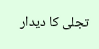تجلی کا دیدار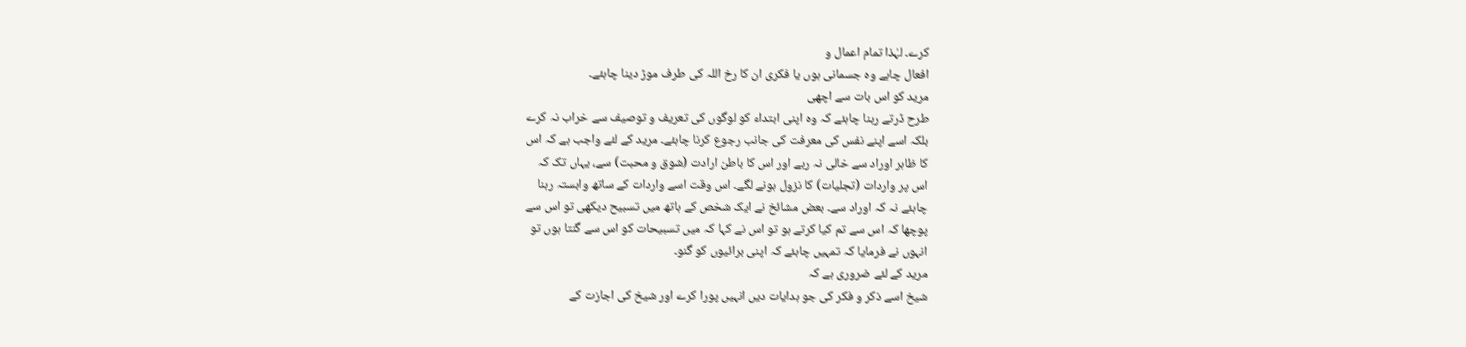کرے۔ لہٰذا تمام اعمال و
افعال چاہے وہ جسمانی ہوں یا فکری ان کا رخ اللہ کی طرف موڑ دینا چاہئے۔
مرید کو اس بات سے اچھی
طرح ڈرتے رہنا چاہئے کہ وہ اپنی ابتداء کو لوگوں کی تعریف و توصیف سے خراب نہ کرے
بلکہ اسے اپنے نفس کی معرفت کی جانب رجوع کرنا چاہئے۔ مرید کے لئے واجب ہے کہ اس
کا ظاہر اوراد سے خالی نہ رہے اور اس کا باطن ارادت (شوق و محبت) سے، یہاں تک کہ
اس پر واردات (تجلیات) کا نزول ہونے لگے۔ اس وقت اسے واردات کے ساتھ وابستہ رہنا
چاہئے نہ کہ اوراد سے۔ بعض مشائخ نے ایک شخص کے ہاتھ میں تسبیح دیکھی تو اس سے
پوچھا کہ اس سے تم کیا کرتے ہو تو اس نے کہا کہ میں تسبیحات کو اس سے گنتا ہوں تو
انہوں نے فرمایا کہ تمہیں چاہئے کہ اپنی برائیوں کو گنو۔
مرید کے لئے ضروری ہے کہ
شیخ اسے ذکر و فکر کی جو ہدایات دیں انہیں پورا کرے اور شیخ کی اجازت کے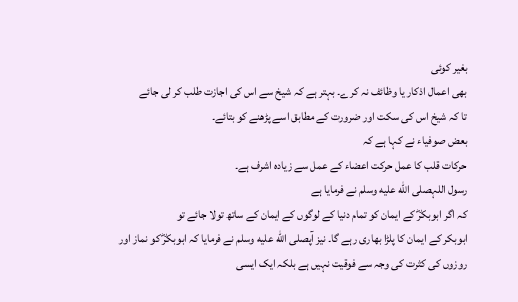بغیر کوئی
بھی اعمال اذکار یا وظائف نہ کرے۔ بہتر ہے کہ شیخ سے اس کی اجازت طلب کر لی جائے
تا کہ شیخ اس کی سکت اور ضرورت کے مطابق اسے پڑھنے کو بتائے۔
بعض صوفیاء نے کہا ہے کہ
حرکات قلب کا عمل حرکت اعضاء کے عمل سے زیادہ اشرف ہے۔
رسول اللہصلى الله عليه وسلم نے فرمایا ہے
کہ اگر ابوبکرؓ کے ایمان کو تمام دنیا کے لوگوں کے ایمان کے ساتھ تولا جائے تو
ابوبکر کے ایمان کا پلڑا بھاری رہے گا۔ نیز آپصلى الله عليه وسلم نے فرمایا کہ ابوبکرؓ کو نماز اور
روزوں کی کثرت کی وجہ سے فوقیت نہیں ہے بلکہ ایک ایسی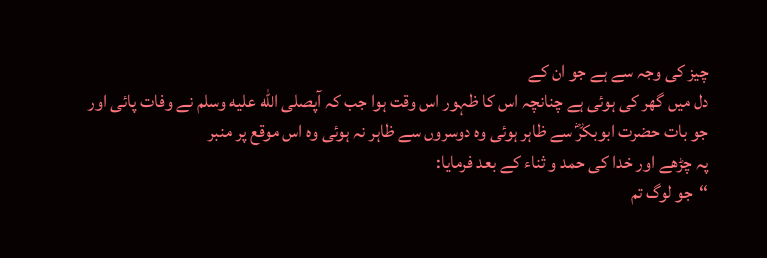چیز کی وجہ سے ہے جو ان کے
دل میں گھر کی ہوئی ہے چنانچہ اس کا ظہور اس وقت ہوا جب کہ آپصلى الله عليه وسلم نے وفات پائی اور
جو بات حضرت ابوبکرؓ سے ظاہر ہوئی وہ دوسروں سے ظاہر نہ ہوئی وہ اس موقع پر منبر
پہ چڑھے اور خدا کی حمد و ثناء کے بعد فرمایا:
‘‘جو لوگ تم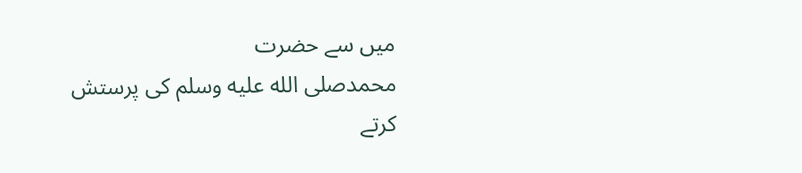میں سے حضرت
محمدصلى الله عليه وسلم کی پرستش کرتے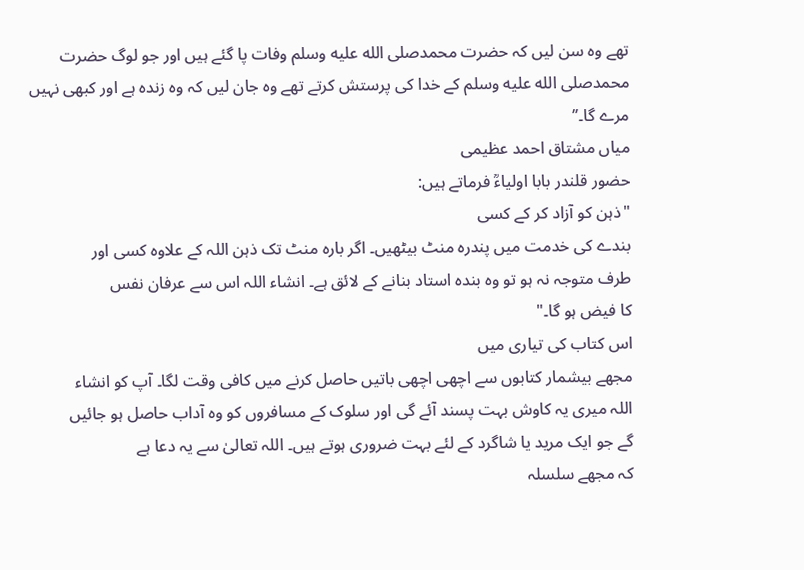تھے وہ سن لیں کہ حضرت محمدصلى الله عليه وسلم وفات پا گئے ہیں اور جو لوگ حضرت
محمدصلى الله عليه وسلم کے خدا کی پرستش کرتے تھے وہ جان لیں کہ وہ زندہ ہے اور کبھی نہیں مرے گا۔’’
میاں مشتاق احمد عظیمی
حضور قلندر بابا اولیاءؒ فرماتے ہیں:
"ذہن کو آزاد کر کے کسی
بندے کی خدمت میں پندرہ منٹ بیٹھیں۔ اگر بارہ منٹ تک ذہن اللہ کے علاوہ کسی اور
طرف متوجہ نہ ہو تو وہ بندہ استاد بنانے کے لائق ہے۔ انشاء اللہ اس سے عرفان نفس
کا فیض ہو گا۔"
اس کتاب کی تیاری میں
مجھے بیشمار کتابوں سے اچھی اچھی باتیں حاصل کرنے میں کافی وقت لگا۔ آپ کو انشاء
اللہ میری یہ کاوش بہت پسند آئے گی اور سلوک کے مسافروں کو وہ آداب حاصل ہو جائیں
گے جو ایک مرید یا شاگرد کے لئے بہت ضروری ہوتے ہیں۔ اللہ تعالیٰ سے یہ دعا ہے
کہ مجھے سلسلہ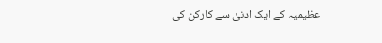عظیمیہ کے ایک ادنیٰ سے کارکن کی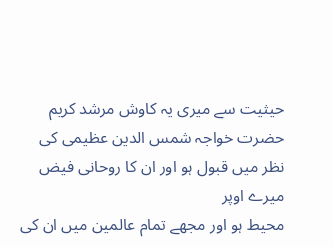حیثیت سے میری یہ کاوش مرشد کریم
حضرت خواجہ شمس الدین عظیمی کی نظر میں قبول ہو اور ان کا روحانی فیض میرے اوپر
محیط ہو اور مجھے تمام عالمین میں ان کی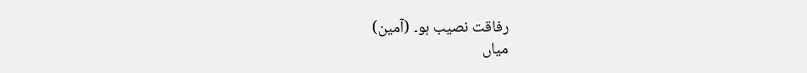رفاقت نصیب ہو۔ (آمین)
میاں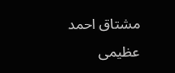مشتاق احمد عظیمی